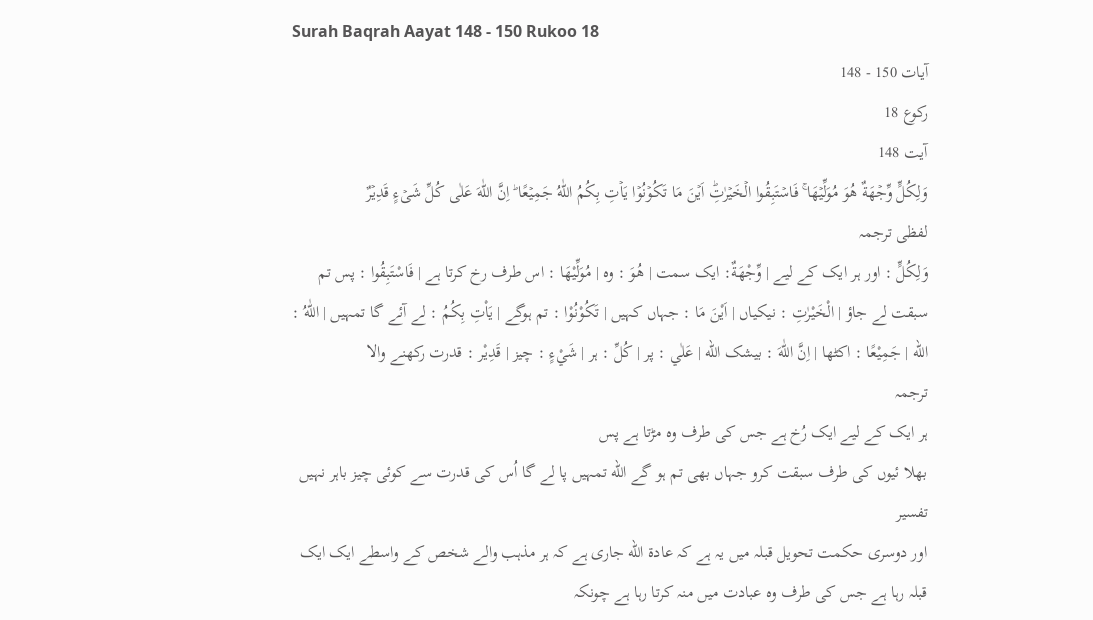Surah Baqrah Aayat 148 - 150 Rukoo 18
آیات 150 - 148
رکوع 18
آیت 148
وَلِكُلٍّ وِّجۡهَةٌ هُوَ مُوَلِّيۡهَا ۚ فَاسۡتَبِقُوا الۡخَيۡرٰتِؕ اَيۡنَ مَا تَكُوۡنُوۡا يَاۡتِ بِكُمُ اللّٰهُ جَمِيۡعًا ؕ اِنَّ اللّٰهَ عَلٰى كُلِّ شَىۡءٍ قَدِيۡرٌ
لفظی ترجمہ
وَلِكُلٍّ : اور ہر ایک کے لیے | وِّجْهَةٌ: ایک سمت | ھُوَ : وہ | مُوَلِّيْهَا : اس طرف رخ کرتا ہے | فَاسْتَبِقُوا : پس تم سبقت لے جاؤ | الْخَيْرٰتِ : نیکیاں | اَيْنَ مَا : جہاں کہیں | تَكُوْنُوْا : تم ہوگے | يَاْتِ بِكُمُ : لے آئے گا تمہیں | اللّٰهُ : اللّه | جَمِيْعًا : اکٹھا | اِنَّ اللّٰهَ : بیشک اللّه | عَلٰي : پر | كُلِّ : ہر | شَيْءٍ : چیز | قَدِيْر : قدرت رکھنے والا
ترجمہ
ہر ایک کے لیے ایک رُخ ہے جس کی طرف وہ مڑتا ہے پس
بھلا ئیوں کی طرف سبقت کرو جہاں بھی تم ہو گے اللّه تمہیں پا لے گا اُس کی قدرت سے کوئی چیز باہر نہیں
تفسیر
اور دوسری حکمت تحویل قبلہ میں یہ ہے کہ عادۃ اللّه جاری ہے کہ ہر مذہب والے شخص کے واسطے ایک ایک قبلہ رہا ہے جس کی طرف وہ عبادت میں منہ کرتا رہا ہے چونکہ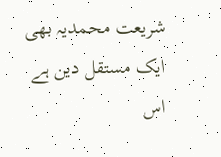شریعت محمدیہ بھی ایک مستقل دین ہے اس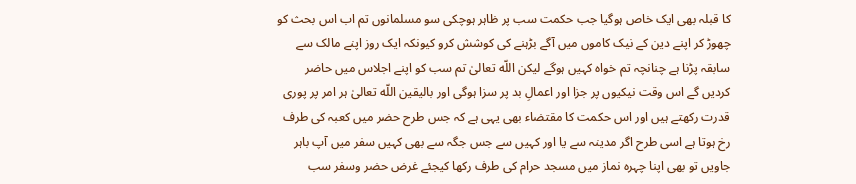کا قبلہ بھی ایک خاص ہوگیا جب حکمت سب پر ظاہر ہوچکی سو مسلمانوں تم اب اس بحث کو چھوڑ کر اپنے دین کے نیک کاموں میں آگے بڑہنے کی کوشش کرو کیونکہ ایک روز اپنے مالک سے سابقہ پڑنا ہے چنانچہ تم خواہ کہیں ہوگے لیکن اللّه تعالیٰ تم سب کو اپنے اجلاس میں حاضر کردیں گے اس وقت نیکیوں پر جزا اور اعمالِ بد پر سزا ہوگی اور بالیقین اللّه تعالیٰ ہر امر پر پوری قدرت رکھتے ہیں اور اس حکمت کا مقتضاء بھی یہی ہے کہ جس طرح حضر میں کعبہ کی طرف رخ ہوتا ہے اسی طرح اگر مدینہ سے یا اور کہیں سے جس جگہ سے بھی کہیں سفر میں آپ باہر جاویں تو بھی اپنا چہرہ نماز میں مسجد حرام کی طرف رکھا کیجئے غرض حضر وسفر سب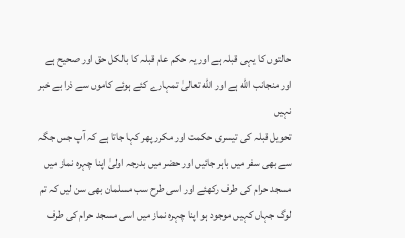حالتوں کا یہی قبلہ ہے اور یہ حکم عام قبلہ کا بالکل حق اور صحیح ہے اور منجانب اللّه ہے اور اللّه تعالیٰ تمہارے کئے ہوئے کاموں سے ذرا بے خبر نہیں
تحویل قبلہ کی تیسری حکمت اور مکرر پھر کہا جاتا ہے کہ آپ جس جگہ سے بھی سفر میں باہر جائیں اور حضر میں بدرجہ اولیٰ اپنا چہرہ نماز میں مسجد حرام کی طرف رکھئے اور اسی طرح سب مسلمان بھی سن لیں کہ تم لوگ جہاں کہیں موجود ہو اپنا چہرہ نماز میں اسی مسجد حرام کی طرف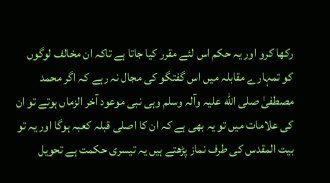رکھا کرو اور یہ حکم اس لئے مقرر کیا جاتا ہے تاکہ ان مخالف لوگوں کو تمہارے مقابلہ میں اس گفتگو کی مجال نہ رہے کہ اگر محمد مصطفیٰ صلی اللّه علیہ وآلہ وسلم وہی نبی موعود آخر الزماں ہوتے تو ان کی علامات میں تو یہ بھی ہے کہ ان کا اصلی قبلہ کعبہ ہوگا اور یہ تو بیت المقدس کی طرف نماز پڑھتے ہیں یہ تیسری حکمت ہے تحویل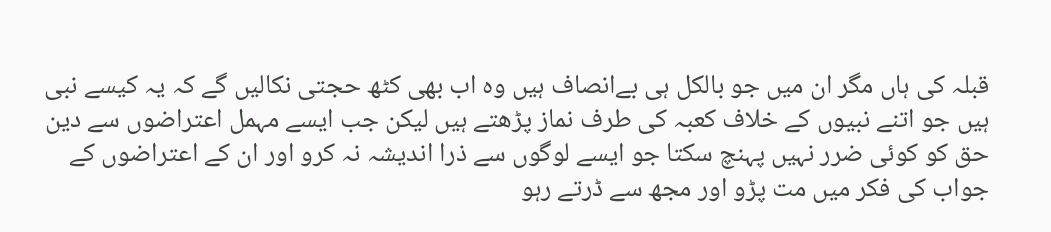قبلہ کی ہاں مگر ان میں جو بالکل ہی بےانصاف ہیں وہ اب بھی کٹھ حجتی نکالیں گے کہ یہ کیسے نبی ہیں جو اتنے نبیوں کے خلاف کعبہ کی طرف نماز پڑھتے ہیں لیکن جب ایسے مہمل اعتراضوں سے دین حق کو کوئی ضرر نہیں پہنچ سکتا جو ایسے لوگوں سے ذرا اندیشہ نہ کرو اور ان کے اعتراضوں کے جواب کی فکر میں مت پڑو اور مجھ سے ڈرتے رہو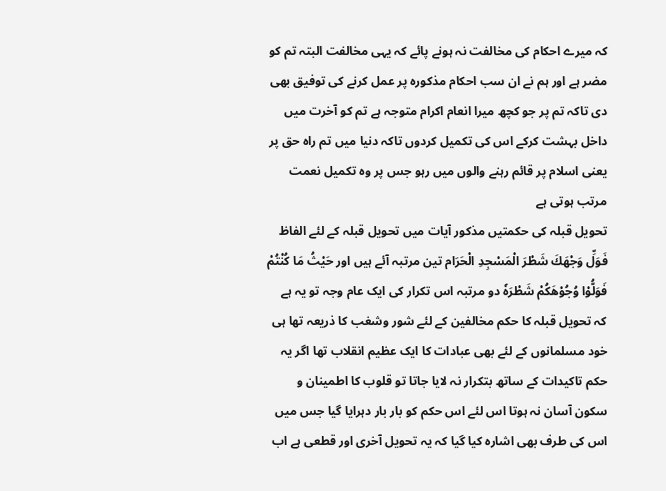کہ میرے احکام کی مخالفت نہ ہونے پائے کہ یہی مخالفت البتہ تم کو مضر ہے اور ہم نے ان سب احکام مذکورہ پر عمل کرنے کی توفیق بھی دی تاکہ تم پر جو کچھ میرا انعام اکرام متوجہ ہے تم کو آخرت میں داخل بہشت کرکے اس کی تکمیل کردوں تاکہ دنیا میں تم راہ حق پر یعنی اسلام پر قائم رہنے والوں میں رہو جس پر وہ تکمیل نعمت مرتب ہوتی ہے
تحویل قبلہ کی حکمتیں مذکور آیات میں تحویل قبلہ کے لئے الفاظ فَوَلِّ وَجْهَكَ شَطْرَ الْمَسْجِدِ الْحَرَام تین مرتبہ آئے ہیں اور حَيْثُ مَا كُنْتُمْ فَوَلُّوْا وُجُوْھَكُمْ شَطْرَهٗ دو مرتبہ اس تکرار کی ایک عام وجہ تو یہ ہے کہ تحویل قبلہ کا حکم مخالفین کے لئے شور وشغب کا ذریعہ تھا ہی خود مسلمانوں کے لئے بھی عبادات کا ایک عظیم انقلاب تھا اگر یہ حکم تاکیدات کے ساتھ بتکرار نہ لایا جاتا تو قلوب کا اطمینان و سکون آسان نہ ہوتا اس لئے اس حکم کو بار بار دہرایا گیا جس میں اس کی طرف بھی اشارہ کیا گیا کہ یہ تحویل آخری اور قطعی ہے اب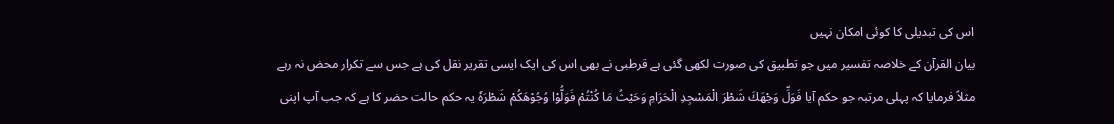اس کی تبدیلی کا کوئی امکان نہیں
بیان القرآن کے خلاصہ تفسیر میں جو تطبیق کی صورت لکھی گئی ہے قرطبی نے بھی اس کی ایک ایسی تقریر نقل کی ہے جس سے تکرار محض نہ رہے مثلاً فرمایا کہ پہلی مرتبہ جو حکم آیا فَوَلِّ وَجْهَكَ شَطْرَ الْمَسْجِدِ الْحَرَامِ وَحَيْثُ مَا كُنْتُمْ فَوَلُّوْا وُجُوْھَكُمْ شَطْرَهٗ یہ حکم حالت حضر کا ہے کہ جب آپ اپنی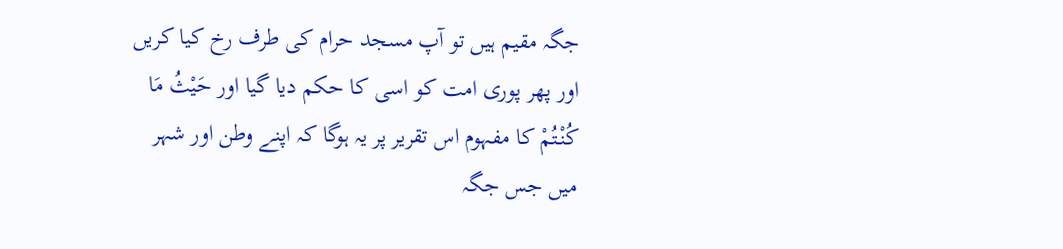جگہ مقیم ہیں تو آپ مسجد حرام کی طرف رخ کیا کریں اور پھر پوری امت کو اسی کا حکم دیا گیا اور حَيْثُ مَا كُنْتُمْ کا مفہوم اس تقریر پر یہ ہوگا کہ اپنے وطن اور شہر میں جس جگہ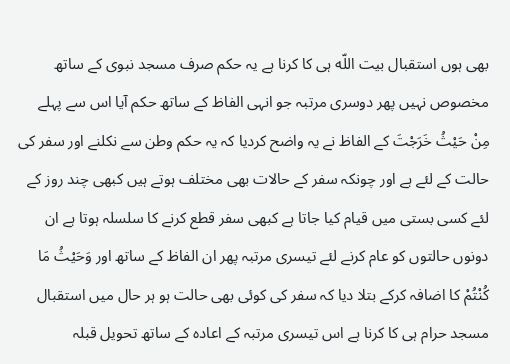بھی ہوں استقبال بیت اللّه ہی کا کرنا ہے یہ حکم صرف مسجد نبوی کے ساتھ مخصوص نہیں پھر دوسری مرتبہ جو انہی الفاظ کے ساتھ حکم آیا اس سے پہلے مِنْ حَيْثُ خَرَجْتَ کے الفاظ نے یہ واضح کردیا کہ یہ حکم وطن سے نکلنے اور سفر کی حالت کے لئے ہے اور چونکہ سفر کے حالات بھی مختلف ہوتے ہیں کبھی چند روز کے لئے کسی بستی میں قیام کیا جاتا ہے کبھی سفر قطع کرنے کا سلسلہ ہوتا ہے ان دونوں حالتوں کو عام کرنے لئے تیسری مرتبہ پھر ان الفاظ کے ساتھ اور وَحَيْثُ مَا كُنْتُمْ کا اضافہ کرکے بتلا دیا کہ سفر کی کوئی بھی حالت ہو ہر حال میں استقبال مسجد حرام ہی کا کرنا ہے اس تیسری مرتبہ کے اعادہ کے ساتھ تحویل قبلہ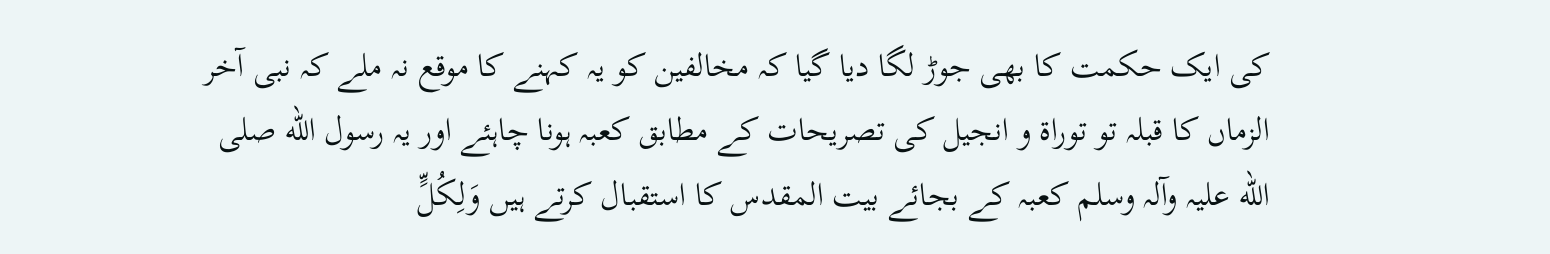کی ایک حکمت کا بھی جوڑ لگا دیا گیا کہ مخالفین کو یہ کہنے کا موقع نہ ملے کہ نبی آخر الزماں کا قبلہ تو توراۃ و انجیل کی تصریحات کے مطابق کعبہ ہونا چاہئے اور یہ رسول اللّه صلی اللّه علیہ وآلہ وسلم کعبہ کے بجائے بیت المقدس کا استقبال کرتے ہیں وَلِكُلٍّ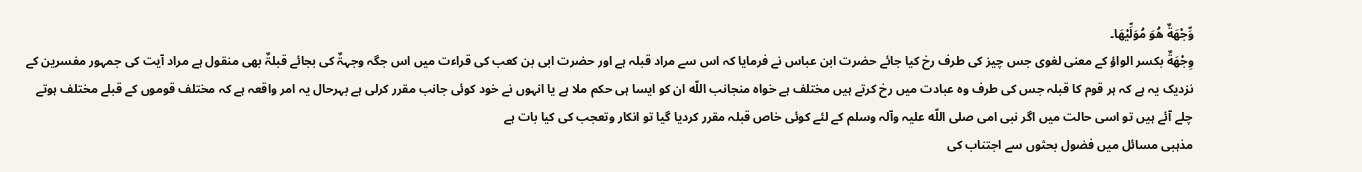وِّجْهَةٌ ھُوَ مُوَلِّيْهَا۔
وِجْهَةٌ بکسر الواؤ کے معنی لغوی جس چیز کی طرف رخ کیا جائے حضرت ابن عباس نے فرمایا کہ اس سے مراد قبلہ ہے اور حضرت ابی بن کعب کی قراءت میں اس جگہ وجہۃٌ کی بجائے قبلۃٌ بھی منقول ہے مراد آیت کی جمہور مفسرین کے نزدیک یہ ہے کہ ہر قوم کا قبلہ جس کی طرف وہ عبادت میں رخ کرتے ہیں مختلف ہے خواہ منجانب اللّه ان کو ایسا ہی حکم ملا ہے یا انہوں نے خود کوئی جانب مقرر کرلی ہے بہرحال یہ امر واقعہ ہے کہ مختلف قوموں کے قبلے مختلف ہوتے چلے آئے ہیں تو اسی حالت میں اگر نبی امی صلی اللّه علیہ وآلہ وسلم کے لئے کوئی خاص قبلہ مقرر کردیا گیا تو انکار وتعجب کی کیا بات ہے
مذہبی مسائل میں فضول بحثوں سے اجتناب کی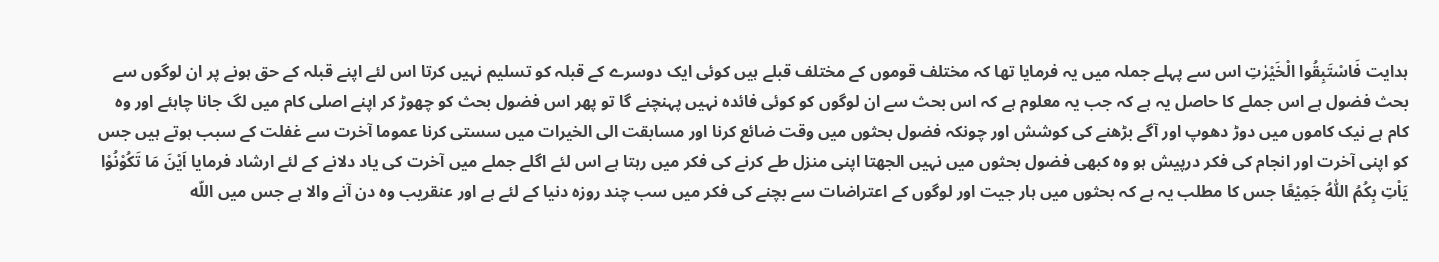ہدایت فَاسْتَبِقُوا الْخَيْرٰتِ اس سے پہلے جملہ میں یہ فرمایا تھا کہ مختلف قوموں کے مختلف قبلے ہیں کوئی ایک دوسرے کے قبلہ کو تسلیم نہیں کرتا اس لئے اپنے قبلہ کے حق ہونے پر ان لوگوں سے بحث فضول ہے اس جملے کا حاصل یہ ہے کہ جب یہ معلوم ہے کہ اس بحث سے ان لوگوں کو کوئی فائدہ نہیں پہنچنے گا تو پھر اس فضول بحث کو چھوڑ کر اپنے اصلی کام میں لگ جانا چاہئے اور وہ کام ہے نیک کاموں میں دوڑ دھوپ اور آگے بڑھنے کی کوشش اور چونکہ فضول بحثوں میں وقت ضائع کرنا اور مسابقت الی الخیرات میں سستی کرنا عموما آخرت سے غفلت کے سبب ہوتے ہیں جس کو اپنی آخرت اور انجام کی فکر درپیش ہو وہ کبھی فضول بحثوں میں نہیں الجھتا اپنی منزل طے کرنے کی فکر میں رہتا ہے اس لئے اگلے جملے میں آخرت کی یاد دلانے کے لئے ارشاد فرمایا اَيْنَ مَا تَكُوْنُوْا يَاْتِ بِكُمُ اللّٰهُ جَمِيْعًا جس کا مطلب یہ ہے کہ بحثوں میں ہار جیت اور لوگوں کے اعتراضات سے بچنے کی فکر میں سب چند روزہ دنیا کے لئے ہے اور عنقریب وہ دن آنے والا ہے جس میں اللّه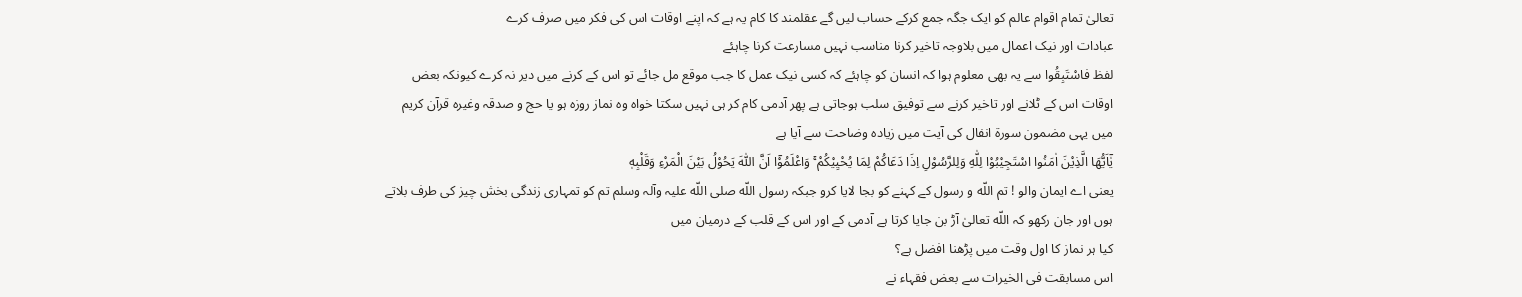تعالیٰ تمام اقوام عالم کو ایک جگہ جمع کرکے حساب لیں گے عقلمند کا کام یہ ہے کہ اپنے اوقات اس کی فکر میں صرف کرے
عبادات اور نیک اعمال میں بلاوجہ تاخیر کرنا مناسب نہیں مسارعت کرنا چاہئے
لفظ فاسْتَبِقُوا سے یہ بھی معلوم ہوا کہ انسان کو چاہئے کہ کسی نیک عمل کا جب موقع مل جائے تو اس کے کرنے میں دیر نہ کرے کیونکہ بعض اوقات اس کے ٹلانے اور تاخیر کرنے سے توفیق سلب ہوجاتی ہے پھر آدمی کام کر ہی نہیں سکتا خواہ وہ نماز روزہ ہو یا حج و صدقہ وغیرہ قرآن کریم میں یہی مضمون سورة انفال کی آیت میں زیادہ وضاحت سے آیا ہے
يٰٓاَيُّھَا الَّذِيْنَ اٰمَنُوا اسْتَجِيْبُوْا لِلّٰهِ وَلِلرَّسُوْلِ اِذَا دَعَاكُمْ لِمَا يُحْيِيْكُمْ ۚ وَاعْلَمُوْٓا اَنَّ اللّٰهَ يَحُوْلُ بَيْنَ الْمَرْءِ وَقَلْبِهٖ
یعنی اے ایمان والو ! تم اللّه و رسول کے کہنے کو بجا لایا کرو جبکہ رسول اللّه صلی اللّه علیہ وآلہ وسلم تم کو تمہاری زندگی بخش چیز کی طرف بلاتے ہوں اور جان رکھو کہ اللّه تعالیٰ آڑ بن جایا کرتا ہے آدمی کے اور اس کے قلب کے درمیان میں
کیا ہر نماز کا اول وقت میں پڑھنا افضل ہے؟
اس مسابقت فی الخیرات سے بعض فقہاء نے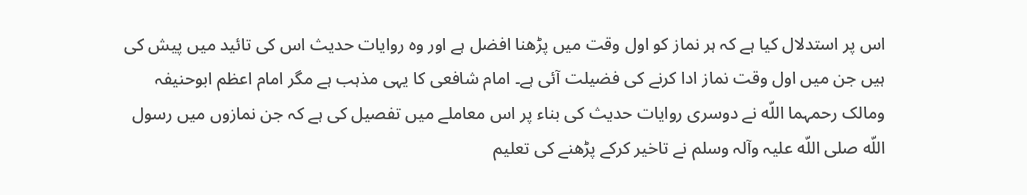اس پر استدلال کیا ہے کہ ہر نماز کو اول وقت میں پڑھنا افضل ہے اور وہ روایات حدیث اس کی تائید میں پیش کی ہیں جن میں اول وقت نماز ادا کرنے کی فضیلت آئی ہے۔ امام شافعی کا یہی مذہب ہے مگر امام اعظم ابوحنیفہ ومالک رحمہما اللّه نے دوسری روایات حدیث کی بناء پر اس معاملے میں تفصیل کی ہے کہ جن نمازوں میں رسول اللّه صلی اللّه علیہ وآلہ وسلم نے تاخیر کرکے پڑھنے کی تعلیم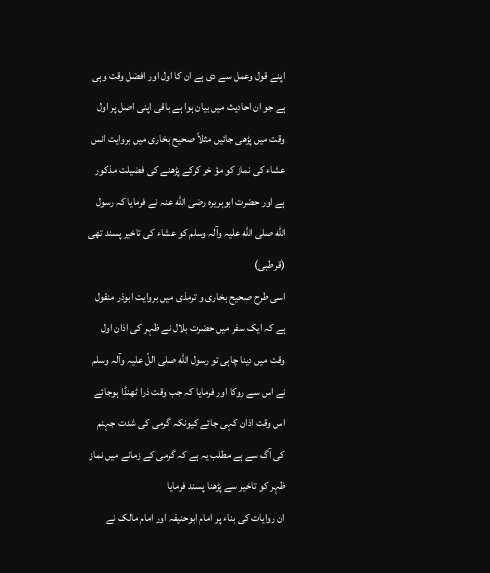اپنے قول وعمل سے دی ہے ان کا اول اور افضل وقت وہی ہے جو ان احادیث میں بیان ہوا ہے باقی اپنی اصل پر اول وقت میں پڑھی جائیں مثلاً صحیح بخاری میں بروایت انس عشاء کی نماز کو مؤ خر کرکے پڑھنے کی فضیلت مذکور ہے اور حضرت ابوہریرہ رضی اللّه عنہ نے فرمایا کہ رسول اللّه صلی اللّه علیہ وآلہ وسلم کو عشاء کی تاخیر پسند تھی
(قرطبی)
اسی طرح صحیح بخاری و ترمذی میں بروایت ابوذر منقول ہے کہ ایک سفر میں حضرت بلال نے ظہر کی اذان اول وقت میں دینا چاہی تو رسول اللّه صلی اللّ علیہ وآلہ وسلم نے اس سے روکا اور فرمایا کہ جب وقت ذرا ٹھنڈا ہوجائے اس وقت اذان کہی جائے کیونکہ گرمی کی شدت جہنم کی آگ سے ہے مطلب یہ ہے کہ گرمی کے زمانے میں نماز ظہر کو تاخیر سے پڑھنا پسند فرمایا
ان روایات کی بناء پر امام ابوحنیفہ اور امام مالک نے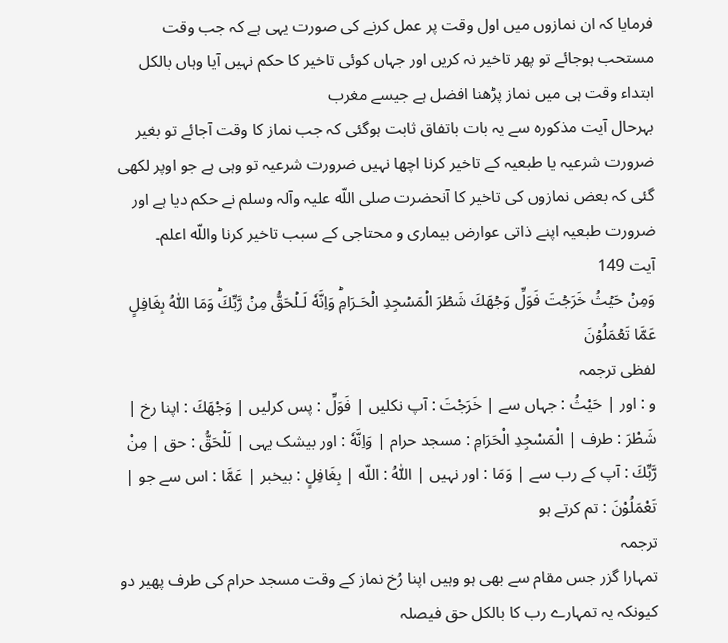فرمایا کہ ان نمازوں میں اول وقت پر عمل کرنے کی صورت یہی ہے کہ جب وقت مستحب ہوجائے تو پھر تاخیر نہ کریں اور جہاں کوئی تاخیر کا حکم نہیں آیا وہاں بالکل ابتداء وقت ہی میں نماز پڑھنا افضل ہے جیسے مغرب
بہرحال آیت مذکورہ سے یہ بات باتفاق ثابت ہوگئی کہ جب نماز کا وقت آجائے تو بغیر ضرورت شرعیہ یا طبعیہ کے تاخیر کرنا اچھا نہیں ضرورت شرعیہ تو وہی ہے جو اوپر لکھی گئی کہ بعض نمازوں کی تاخیر کا آنحضرت صلی اللّه علیہ وآلہ وسلم نے حکم دیا ہے اور ضرورت طبعیہ اپنے ذاتی عوارض بیماری و محتاجی کے سبب تاخیر کرنا واللّه اعلم۔
آیت 149
وَمِنۡ حَيۡثُ خَرَجۡتَ فَوَلِّ وَجۡهَكَ شَطۡرَ الۡمَسۡجِدِ الۡحَـرَامِؕ وَاِنَّهٗ لَـلۡحَقُّ مِنۡ رَّبِّكَؕ وَمَا اللّٰهُ بِغَافِلٍ عَمَّا تَعۡمَلُوۡنَ
لفظی ترجمہ
و : اور | حَيْثُ : جہاں سے | خَرَجْتَ : آپ نکلیں | فَوَلِّ : پس کرلیں | وَجْهَكَ : اپنا رخ | شَطْرَ : طرف | الْمَسْجِدِ الْحَرَامِ : مسجد حرام | وَاِنَّهٗ : اور بیشک یہی | لَلْحَقُّ : حق | مِنْ رَّبِّكَ : آپ کے رب سے | وَمَا : اور نہیں | اللّٰهُ : اللّه | بِغَافِلٍ : بیخبر | عَمَّا : اس سے جو | تَعْمَلُوْنَ : تم کرتے ہو
ترجمہ
تمہارا گزر جس مقام سے بھی ہو وہیں اپنا رُخ نماز کے وقت مسجد حرام کی طرف پھیر دو کیونکہ یہ تمہارے رب کا بالکل حق فیصلہ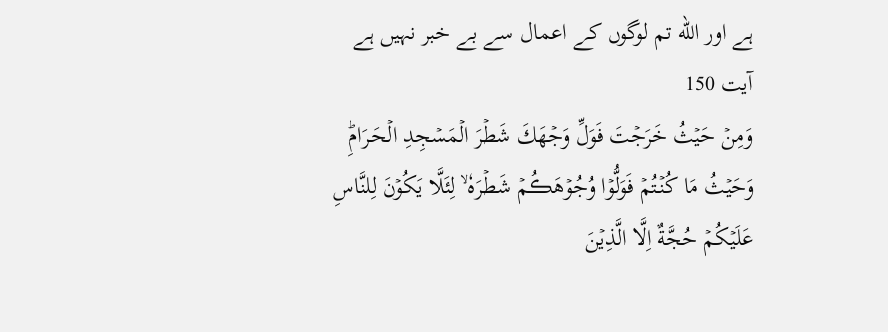ہے اور اللّه تم لوگوں کے اعمال سے بے خبر نہیں ہے
آیت 150
وَمِنۡ حَيۡثُ خَرَجۡتَ فَوَلِّ وَجۡهَكَ شَطۡرَ الۡمَسۡجِدِ الۡحَـرَامِؕ وَحَيۡثُ مَا كُنۡتُمۡ فَوَلُّوۡا وُجُوۡهَڪُمۡ شَطۡرَهٗ ۙ لِئَلَّا يَكُوۡنَ لِلنَّاسِ عَلَيۡكُمۡ حُجَّةٌ اِلَّا الَّذِيۡنَ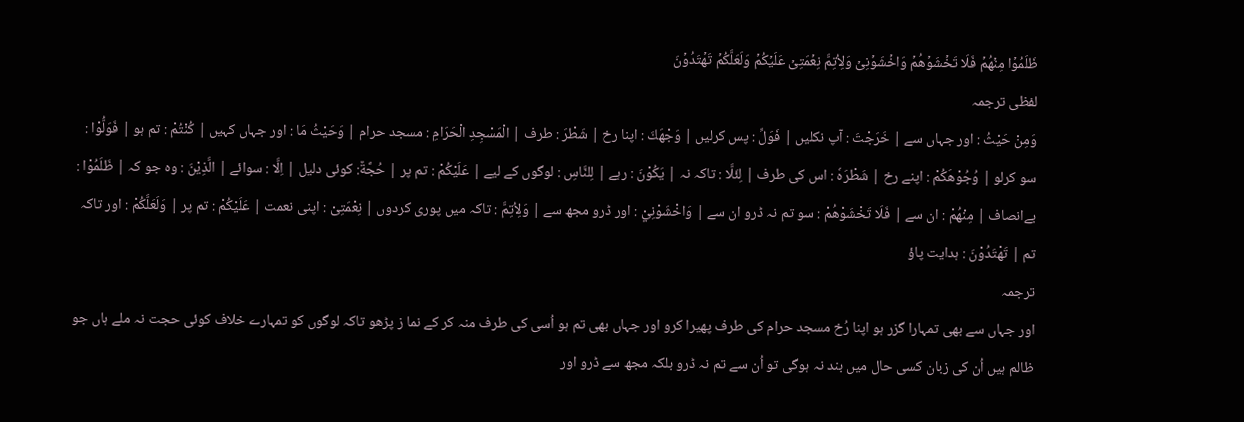ظَلَمُوۡا مِنۡهُمۡ فَلَا تَخۡشَوۡهُمۡ وَاخۡشَوۡنِىۡ وَلِاُتِمَّ نِعۡمَتِىۡ عَلَيۡكُمۡ وَلَعَلَّكُمۡ تَهۡتَدُوۡنَ
لفظی ترجمہ
وَمِنْ حَيْثُ : اور جہاں سے | خَرَجْتَ : آپ نکلیں | فَوَلِّ : پس کرلیں | وَجْهَكَ : اپنا رخ | شَطْرَ : طرف | الْمَسْجِدِ الْحَرَامِ : مسجد حرام | وَحَيْثُ مَا : اور جہاں کہیں | كُنْتُمْ : تم ہو | فَوَلُّوْا : سو کرلو | وُجُوْھَكُمْ : اپنے رخ | شَطْرَهٗ : اس کی طرف | لِئَلَّا : تاکہ نہ | يَكُوْنَ : رہے | لِلنَّاسِ : لوگوں کے لیے | عَلَيْكُمْ : تم پر | حُجَّةٌ: کوئی دلیل | اِلَّا : سوائے | الَّذِيْنَ : وہ جو کہ | ظَلَمُوْا : بےانصاف | مِنْهُمْ : ان سے | فَلَا تَخْشَوْھُمْ : سو تم نہ ڈرو ان سے | وَاخْشَوْنِيْ : اور ڈرو مجھ سے | وَلِاُتِمَّ : تاکہ میں پوری کردوں | نِعْمَتِىْ : اپنی نعمت | عَلَيْكُمْ : تم پر | وَلَعَلَّكُمْ : اور تاکہ تم | تَهْتَدُوْنَ : ہدایت پاؤ
ترجمہ
اور جہاں سے بھی تمہارا گزر ہو اپنا رُخ مسجد حرام کی طرف پھیرا کرو اور جہاں بھی تم ہو اُسی کی طرف منہ کر کے نما ز پڑھو تاکہ لوگوں کو تمہارے خلاف کوئی حجت نہ ملے ہاں جو ظالم ہیں اُن کی زبان کسی حال میں بند نہ ہوگی تو اُن سے تم نہ ڈرو بلکہ مجھ سے ڈرو اور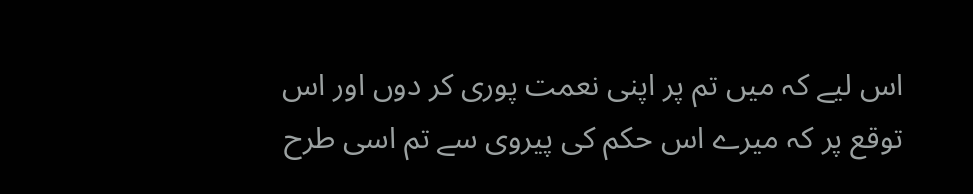اس لیے کہ میں تم پر اپنی نعمت پوری کر دوں اور اس توقع پر کہ میرے اس حکم کی پیروی سے تم اسی طرح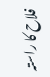فلاح کا راستہ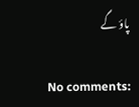پاؤ گے

No comments: